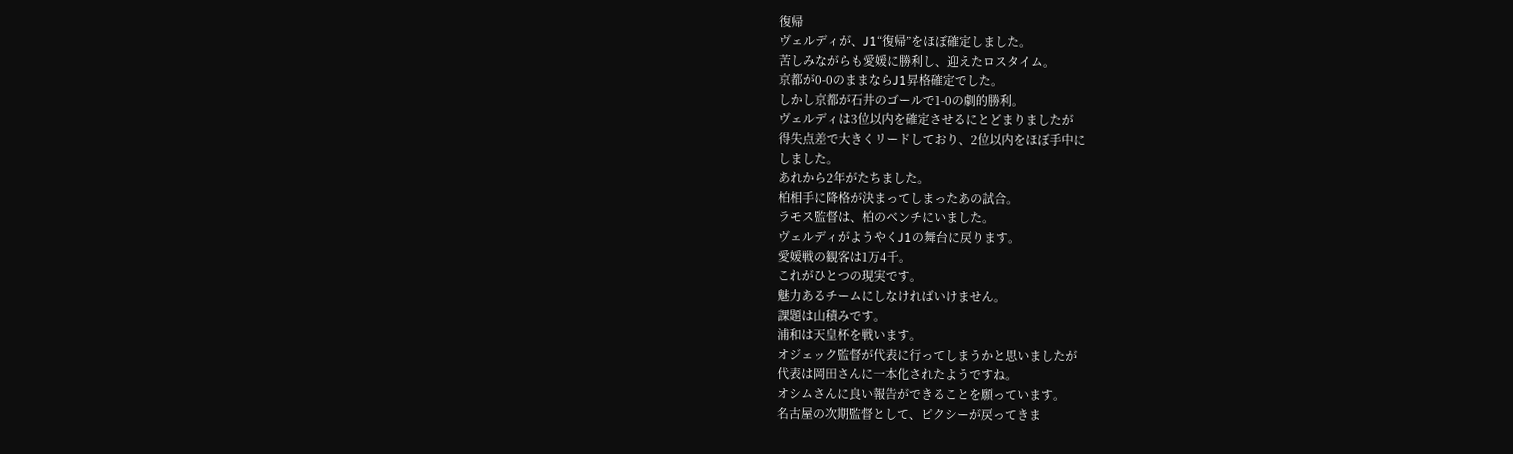復帰
ヴェルディが、J1“復帰”をほぼ確定しました。
苦しみながらも愛媛に勝利し、迎えたロスタイム。
京都が0-0のままならJ1昇格確定でした。
しかし京都が石井のゴールで1-0の劇的勝利。
ヴェルディは3位以内を確定させるにとどまりましたが
得失点差で大きくリードしており、2位以内をほぼ手中に
しました。
あれから2年がたちました。
柏相手に降格が決まってしまったあの試合。
ラモス監督は、柏のベンチにいました。
ヴェルディがようやくJ1の舞台に戻ります。
愛媛戦の観客は1万4千。
これがひとつの現実です。
魅力あるチームにしなければいけません。
課題は山積みです。
浦和は天皇杯を戦います。
オジェック監督が代表に行ってしまうかと思いましたが
代表は岡田さんに一本化されたようですね。
オシムさんに良い報告ができることを願っています。
名古屋の次期監督として、ピクシーが戻ってきま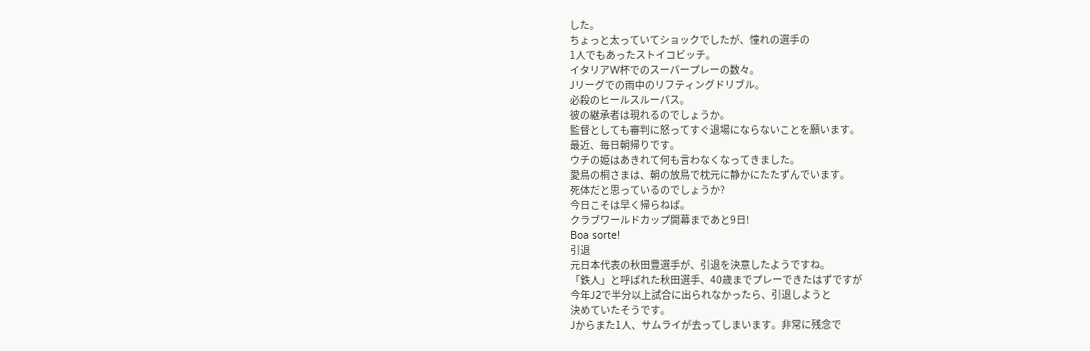した。
ちょっと太っていてショックでしたが、憧れの選手の
1人でもあったストイコビッチ。
イタリアW杯でのスーパープレーの数々。
Jリーグでの雨中のリフティングドリブル。
必殺のヒールスルーパス。
彼の継承者は現れるのでしょうか。
監督としても審判に怒ってすぐ退場にならないことを願います。
最近、毎日朝帰りです。
ウチの姫はあきれて何も言わなくなってきました。
愛鳥の桐さまは、朝の放鳥で枕元に静かにたたずんでいます。
死体だと思っているのでしょうか?
今日こそは早く帰らねば。
クラブワールドカップ開幕まであと9日!
Boa sorte!
引退
元日本代表の秋田豊選手が、引退を決意したようですね。
「鉄人」と呼ばれた秋田選手、40歳までプレーできたはずですが
今年J2で半分以上試合に出られなかったら、引退しようと
決めていたそうです。
Jからまた1人、サムライが去ってしまいます。非常に残念で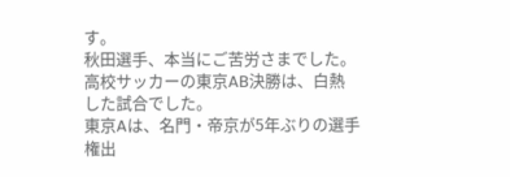す。
秋田選手、本当にご苦労さまでした。
高校サッカーの東京AB決勝は、白熱した試合でした。
東京Aは、名門・帝京が5年ぶりの選手権出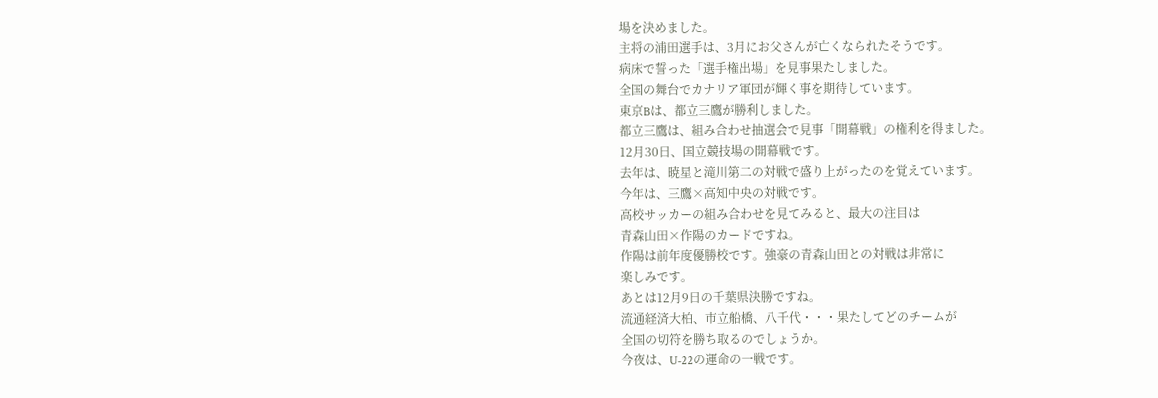場を決めました。
主将の浦田選手は、3月にお父さんが亡くなられたそうです。
病床で誓った「選手権出場」を見事果たしました。
全国の舞台でカナリア軍団が輝く事を期待しています。
東京Bは、都立三鷹が勝利しました。
都立三鷹は、組み合わせ抽選会で見事「開幕戦」の権利を得ました。
12月30日、国立競技場の開幕戦です。
去年は、暁星と滝川第二の対戦で盛り上がったのを覚えています。
今年は、三鷹×高知中央の対戦です。
高校サッカーの組み合わせを見てみると、最大の注目は
青森山田×作陽のカードですね。
作陽は前年度優勝校です。強豪の青森山田との対戦は非常に
楽しみです。
あとは12月9日の千葉県決勝ですね。
流通経済大柏、市立船橋、八千代・・・果たしてどのチームが
全国の切符を勝ち取るのでしょうか。
今夜は、U-22の運命の一戦です。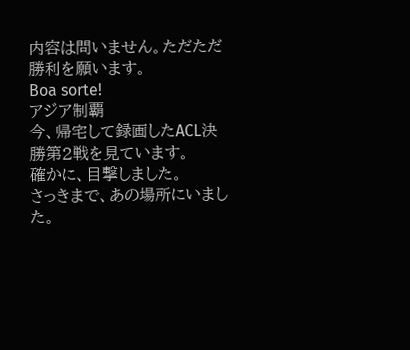内容は問いません。ただただ勝利を願います。
Boa sorte!
アジア制覇
今、帰宅して録画したACL決勝第2戦を見ています。
確かに、目撃しました。
さっきまで、あの場所にいました。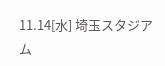11.14[水] 埼玉スタジアム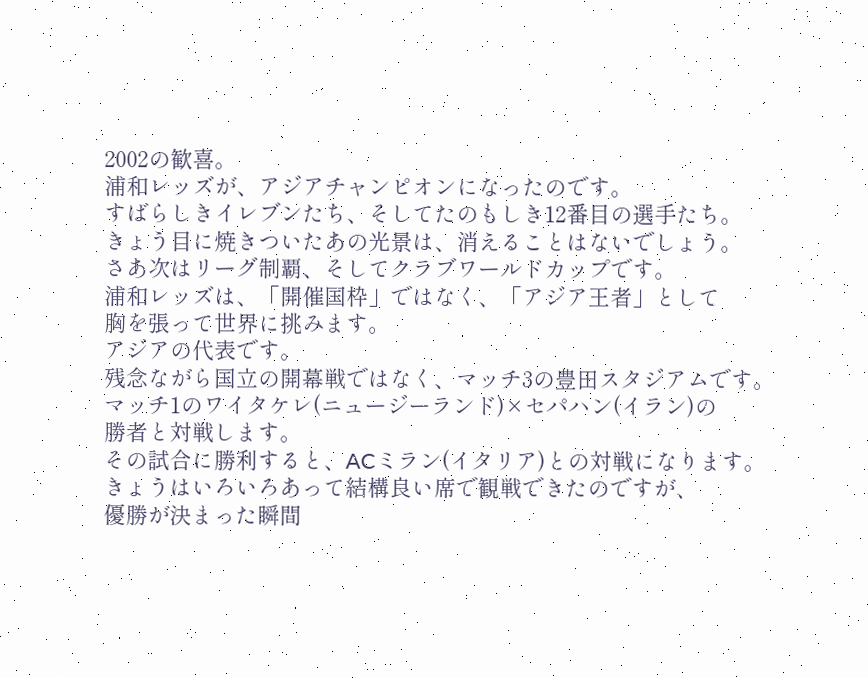2002の歓喜。
浦和レッズが、アジアチャンピオンになったのです。
すばらしきイレブンたち、そしてたのもしき12番目の選手たち。
きょう目に焼きついたあの光景は、消えることはないでしょう。
さあ次はリーグ制覇、そしてクラブワールドカップです。
浦和レッズは、「開催国枠」ではなく、「アジア王者」として
胸を張って世界に挑みます。
アジアの代表です。
残念ながら国立の開幕戦ではなく、マッチ3の豊田スタジアムです。
マッチ1のワイタケレ(ニュージーランド)×セパハン(イラン)の
勝者と対戦します。
その試合に勝利すると、ACミラン(イタリア)との対戦になります。
きょうはいろいろあって結構良い席で観戦できたのですが、
優勝が決まった瞬間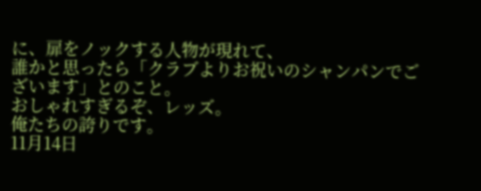に、扉をノックする人物が現れて、
誰かと思ったら「クラブよりお祝いのシャンパンでございます」とのこと。
おしゃれすぎるぞ、レッズ。
俺たちの誇りです。
11月14日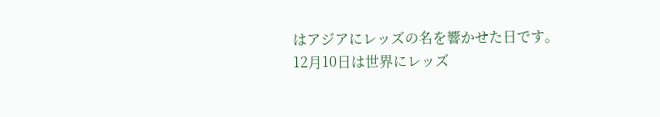はアジアにレッズの名を響かせた日です。
12月10日は世界にレッズ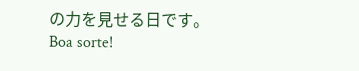の力を見せる日です。
Boa sorte!